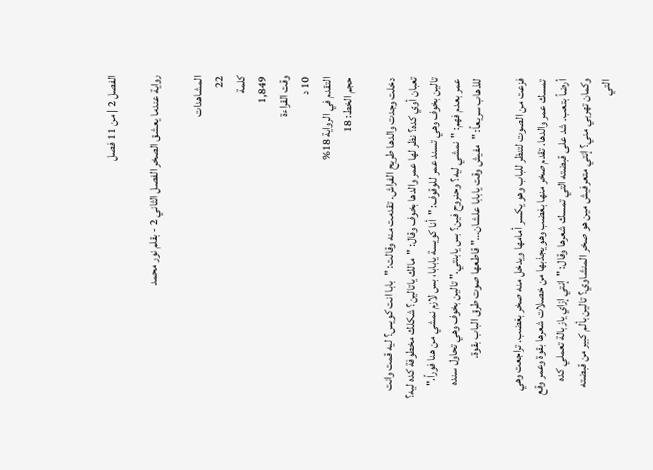الفصل 2 | من 11 فصل

رواية عندما يعشق الصخر الفصل الثاني 2 - بقلم نور محمد

المشاهدات
22
كلمة
1,849
وقت القراءة
10 د
التقدم في الرواية 18%
حجم الخط: 18

دخلت وجدت والدها طريح الفراش. تقدمت منه وقالت: "بابا انت كويس؟ ليه قمت وانت تعبان أوي كده؟ نظر لها عمر والدها بخوف وقال: "مالك ياتالين؟ شكلك مخطوفة كده ليه؟ تالين بخوف وهي تسند عمر للوقوف: "أنا كويسة يابابا، بس لازم نمشي من هنا فوراً." عمر بعدم فهم: "نمشي ليه؟ وحنروح فين؟ بس يابنتي." تالين بخوف وهي تحاول سنده للذهاب سريعاً: "مفيش وقت يابابا علشان…" قاطعها صوت طرق الباب بقوة.

فزعت من الصوت لتنظر للباب وهو يكسر أمامها ويدخل منه صخر بغضب. تراجعت وهي تمسك عمر والدها. تقدم صخر منها بغضب وهو يجذبها من خصلات شعرها بقوة وعمر وقع أرضاً بتعب. شد على قبضته التي تمسك شعرها وقال: "إنتي إزاي يازبالة تعملي كده وكمان تهربي مني؟ إنتي متعرفيش مين هو صخر المنشاوي؟ تالين بألم كبير من قبضته التي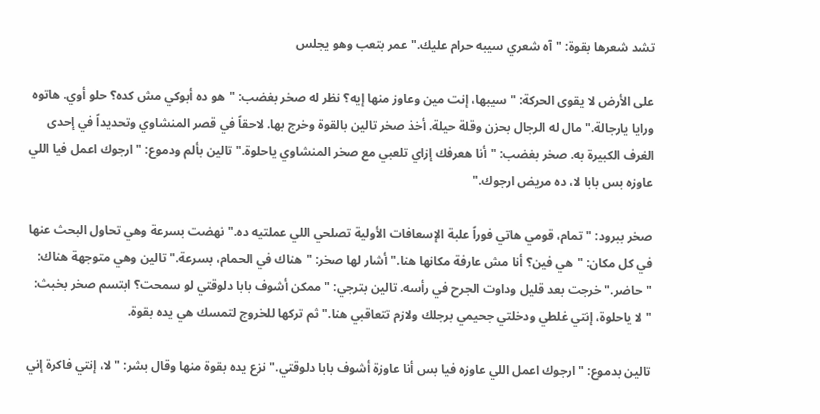تشد شعرها بقوة: "آه شعري سيبه حرام عليك." عمر بتعب وهو يجلس

على الأرض لا يقوى الحركة: "سيبها، إنت مين وعاوز منها إيه؟ نظر له صخر بغضب: "هو ده أبوكي مش كده؟ حلو أوي. هاتوه ورايا يارجالة." مال له الرجال بحزن وقلة حيلة. أخذ صخر تالين بالقوة وخرج بها. لاحقاً في قصر المنشاوي وتحديداً في إحدى الغرف الكبيرة به. صخر بغضب: "أنا هعرفك إزاي تلعبي مع صخر المنشاوي ياحلوة." تالين بألم ودموع: "ارجوك اعمل فيا اللي عاوزه بس بابا لا، ده مريض ارجوك."

صخر ببرود: "تمام، قومي هاتي فوراً علبة الإسعافات الأولية تصلحي اللي عملتيه ده." نهضت بسرعة وهي تحاول البحث عنها في كل مكان: "هي فين؟ أنا مش عارفة مكانها هنا." أشار لها صخر: "هناك في الحمام، بسرعة." تالين وهي متوجهة هناك: "حاضر." خرجت بعد قليل وداوت الجرح في رأسه. تالين بترجي: "ممكن أشوف بابا دلوقتي لو سمحت؟ ابتسم صخر بخبث: "لا ياحلوة، إنتي غلطي ودخلتي جحيمي برجلك ولازم تتعاقبي هنا." ثم تركها للخروج لتمسك هي يده بقوة.

تالين بدموع: "ارجوك اعمل اللي عاوزه فيا بس أنا عاوزة أشوف بابا دلوقتي." نزع يده بقوة منها وقال بشر: "لا، إنتي فاكرة إني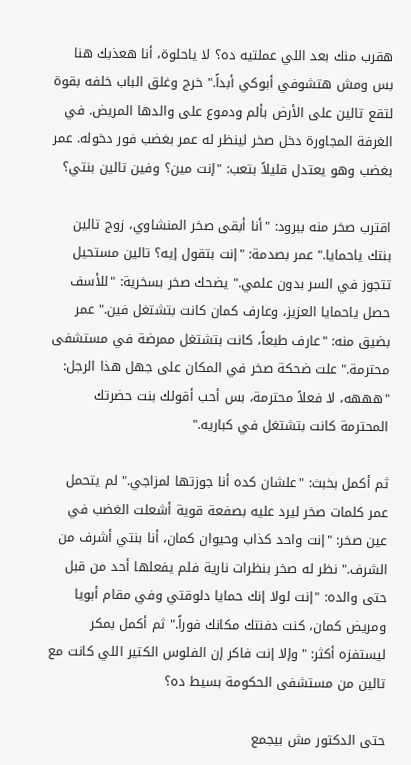هقرب منك بعد اللي عملتيه ده؟ لا ياحلوة، أنا هعذبك هنا بس ومش هتشوفي أبوكي أبداً." خرج وغلق الباب خلفه بقوة لتقع تالين على الأرض بألم ودموع على والدها المريض. في الغرفة المجاورة دخل صخر لينظر له عمر بغضب فور دخوله. عمر بغضب وهو يعتدل قليلاً بتعب: "إنت مين؟ وفين تالين بنتي؟

اقترب صخر منه ببرود: "أنا أبقى صخر المنشاوي، زوج تالين بنتك ياحمايا." عمر بصدمة: "إنت بتقول إيه؟ تالين مستحيل تتجوز في السر بدون علمي." يضحك صخر بسخرية: "للأسف حصل ياحمايا العزيز، وعارف كمان كانت بتشتغل فين." عمر بضيق منه: "عارف طبعاً، كانت بتشتغل ممرضة في مستشفى محترمة." علت ضحكة صخر في المكان على جهل هذا الرجل: "هههه، لا فعلاً محترمة، بس أحب أقولك بنت حضرتك المحترمة كانت بتشتغل في كباريه."

ثم أكمل بخبث: "علشان كده أنا جوزتها لمزاجي." لم يتحمل عمر كلمات صخر ليرد عليه بصفعة قوية أشعلت الغضب في عين صخر: "إنت واحد كذاب وحيوان كمان، أنا بنتي أشرف من الشرف." نظر له صخر بنظرات نارية فلم يفعلها أحد من قبل حتى والده: "إنت لولا إنك حمايا دلوقتي وفي مقام أبويا ومريض كمان، كنت دفنتك مكانك فوراً." ثم أكمل بمكر ليستفزه أكثر: "وإلا إنت فاكر إن الفلوس الكتير اللي كانت مع تالين من مستشفى الحكومة بسيط ده؟

حتى الدكتور مش بيجمع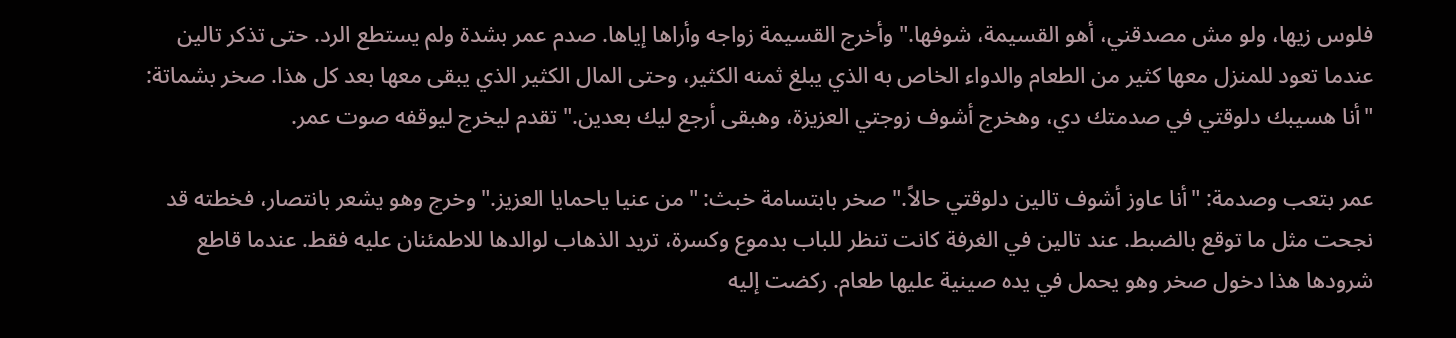فلوس زيها، ولو مش مصدقني، أهو القسيمة، شوفها." وأخرج القسيمة زواجه وأراها إياها. صدم عمر بشدة ولم يستطع الرد. حتى تذكر تالين عندما تعود للمنزل معها كثير من الطعام والدواء الخاص به الذي يبلغ ثمنه الكثير، وحتى المال الكثير الذي يبقى معها بعد كل هذا. صخر بشماتة: "أنا هسيبك دلوقتي في صدمتك دي، وهخرج أشوف زوجتي العزيزة، وهبقى أرجع ليك بعدين." تقدم ليخرج ليوقفه صوت عمر.

عمر بتعب وصدمة: "أنا عاوز أشوف تالين دلوقتي حالاً." صخر بابتسامة خبث: "من عنيا ياحمايا العزيز." وخرج وهو يشعر بانتصار، فخطته قد نجحت مثل ما توقع بالضبط. عند تالين في الغرفة كانت تنظر للباب بدموع وكسرة، تريد الذهاب لوالدها للاطمئنان عليه فقط. عندما قاطع شرودها هذا دخول صخر وهو يحمل في يده صينية عليها طعام. ركضت إليه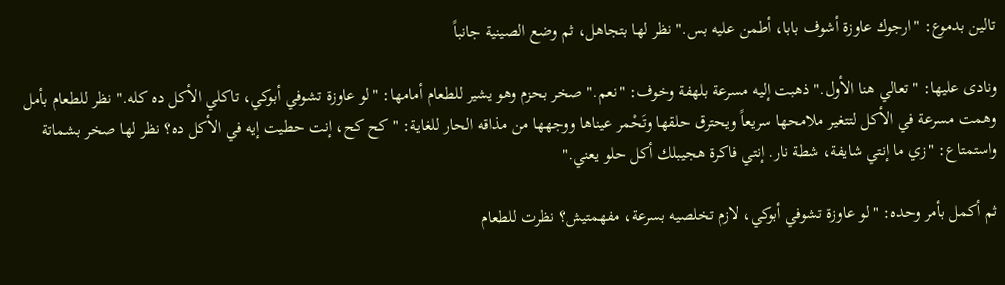تالين بدموع: "ارجوك عاوزة أشوف بابا، أطمن عليه بس." نظر لها بتجاهل، ثم وضع الصينية جانباً

ونادى عليها: "تعالي هنا الأول." ذهبت إليه مسرعة بلهفة وخوف: "نعم." صخر بحزم وهو يشير للطعام أمامها: "لو عاوزة تشوفي أبوكي، تاكلي الأكل ده كله." نظر للطعام بأمل وهمت مسرعة في الأكل لتتغير ملامحها سريعاً ويحترق حلقها وتَحْمر عيناها ووجهها من مذاقه الحار للغاية: "كح كح، إنت حطيت إيه في الأكل ده؟ نظر لها صخر بشماتة واستمتاع: "زي ما إنتي شايفة، شطة نار. إنتي فاكرة هجيبلك أكل حلو يعني."

ثم أكمل بأمر وحده: "لو عاوزة تشوفي أبوكي، لازم تخلصيه بسرعة، مفهمتيش؟ نظرت للطعام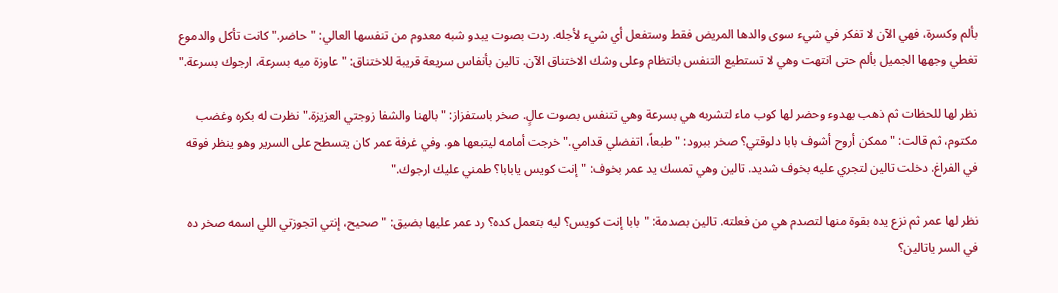بألم وكسرة، فهي الآن لا تفكر في شيء سوى والدها المريض فقط وستفعل أي شيء لأجله. ردت بصوت يبدو شبه معدوم من تنفسها العالي: "حاضر." كانت تأكل والدموع تغطي وجهها الجميل بألم حتى انتهت وهي لا تستطيع التنفس بانتظام وعلى وشك الاختناق الآن. تالين بأنفاس سريعة قريبة للاختناق: "عاوزة ميه بسرعة، ارجوك بسرعة."

نظر لها للحظات ثم ذهب بهدوء وحضر لها كوب ماء لتشربه هي بسرعة وهي تتنفس بصوت عالٍ. صخر باستفزاز: "بالهنا والشفا زوجتي العزيزة." نظرت له بكره وغضب مكتوم، ثم قالت: "ممكن أروح أشوف بابا دلوقتي؟ صخر ببرود: "طبعاً، اتفضلي قدامي." خرجت أمامه ليتبعها هو. وفي غرفة عمر كان يتسطح على السرير وهو ينظر فوقه في الفراغ. دخلت تالين لتجري عليه بخوف شديد. تالين وهي تمسك يد عمر بخوف: "إنت كويس يابابا؟ طمني عليك ارجوك."

نظر لها عمر ثم نزع يده بقوة منها لتصدم هي من فعلته. تالين بصدمة: "بابا إنت كويس؟ ليه بتعمل كده؟ رد عمر عليها بضيق: "صحيح، إنتي اتجوزتي اللي اسمه صخر ده في السر ياتالين؟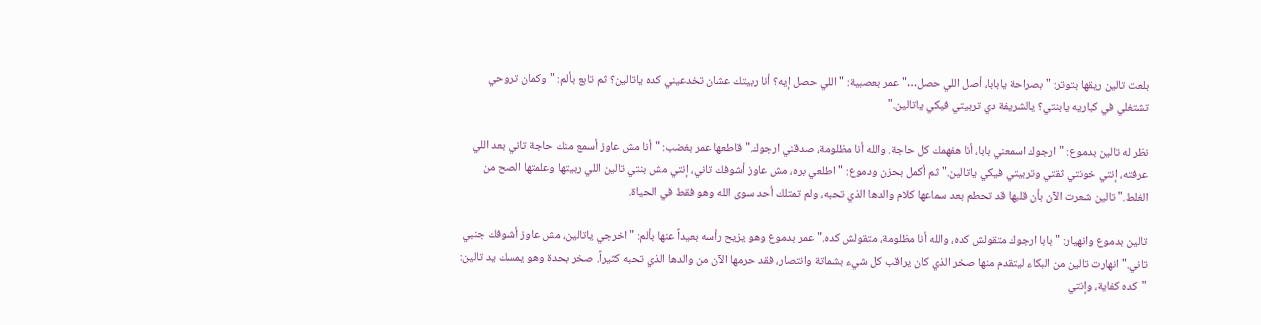بلعت تالين ريقها بتوتر: "بصراحة يابابا، أصل اللي حصل…" عمر بعصبية: "اللي حصل إيه؟ أنا ربيتك عشان تخدعيني كده ياتالين؟ ثم تابع بألم: "وكمان تروحي تشتغلي في كباريه يابنتي؟ يالشريفة دي تربيتي فيكي ياتالين."

نظر له تالين بدموع: "ارجوك اسمعني بابا، أنا هفهمك كل حاجة. والله أنا مظلومة، صدقني ارجوك." قاطعها عمر بغضب: "أنا مش عاوز أسمع منك حاجة تاني بعد اللي عرفته، إنتي خونتي ثقتي وتربيتي فيكي ياتالين." ثم أكمل بحزن ودموع: "اطلعي بره، مش عاوز أشوفك تاني، إنتي مش بنتي تالين اللي ربيتها وعلمتها الصح من الغلط." تالين شعرت الآن بأن قلبها قد تحطم بعد سماعها كلام والدها الذي تحبه، ولم تمتلك أحد سوى الله وهو فقط في الحياة.

تالين بدموع وانهيار: "بابا ارجوك متقولش كده، والله أنا مظلومة، متقولش كده." عمر بدموع وهو يزيح رأسه بعيداً عنها بألم: "اخرجي ياتالين، مش عاوز أشوفك جنبي تاني." انهارت تالين من البكاء ليتقدم منها صخر الذي كان يراقب كل شيء بشماتة وانتصار، فقد حرمها الآن من والدها الذي تحبه كثيراً. صخر بحدة وهو يمسك يد تالين: "كده كفاية، وإنتي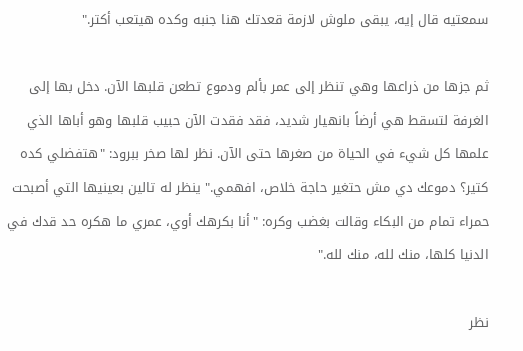سمعتيه قال إيه، يبقى ملوش لازمة قعدتك هنا جنبه وكده هيتعب أكتر."

ثم جزها من ذراعها وهي تنظر إلى عمر بألم ودموع تطعن قلبها الآن. دخل بها إلى الغرفة لتسقط هي أرضاً بانهيار شديد، فقد فقدت الآن حبيب قلبها وهو أباها الذي علمها كل شيء في الحياة من صغرها حتى الآن. نظر لها صخر ببرود: "هتفضلي كده كتير؟ دموعك دي مش حتغير حاجة خلاص، افهمي." ينظر له تالين بعينيها التي أصبحت حمراء تمام من البكاء وقالت بغضب وكره: "أنا بكرهك أوي، عمري ما هكره حد قدك في الدنيا كلها، منك لله، منك لله."

نظر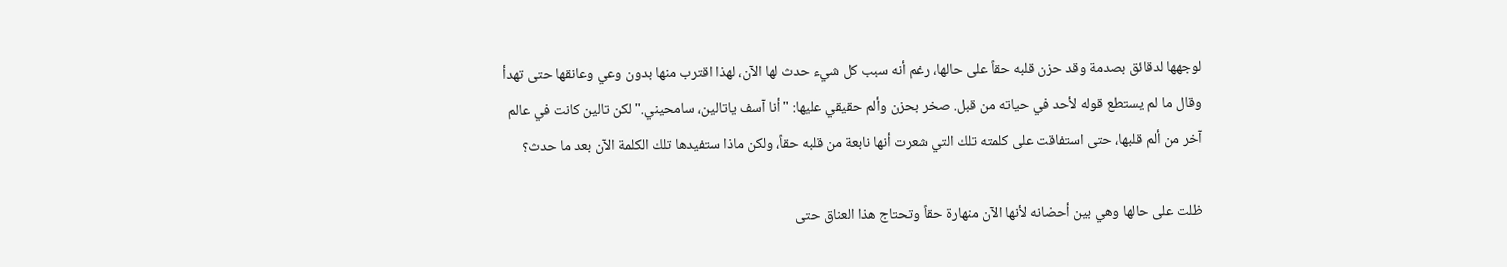لوجهها لدقائق بصدمة وقد حزن قلبه حقاً على حالها، رغم أنه سبب كل شيء حدث لها الآن، لهذا اقترب منها بدون وعي وعانقها حتى تهدأ وقال ما لم يستطع قوله لأحد في حياته من قبل. صخر بحزن وألم حقيقي عليها: "أنا آسف ياتالين، سامحيني." لكن تالين كانت في عالم آخر من ألم قلبها، حتى استفاقت على كلمته تلك التي شعرت أنها نابعة من قلبه حقاً، ولكن ماذا ستفيدها تلك الكلمة الآن بعد ما حدث؟

ظلت على حالها وهي بين أحضانه لأنها الآن منهارة حقاً وتحتاج هذا العناق حتى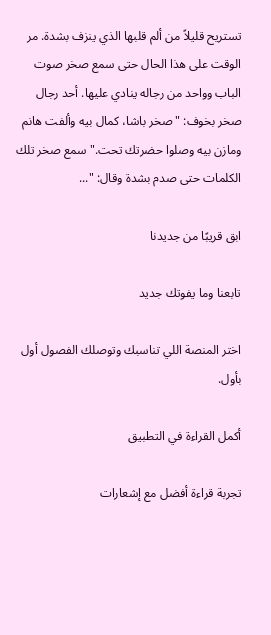تستريح قليلاً من ألم قلبها الذي ينزف بشدة. مر الوقت على هذا الحال حتى سمع صخر صوت الباب وواحد من رجاله ينادي عليها. أحد رجال صخر بخوف: "صخر باشا، كمال بيه وألفت هانم ومازن بيه وصلوا حضرتك تحت." سمع صخر تلك الكلمات حتى صدم بشدة وقال: "...

ابق قريبًا من جديدنا

تابعنا وما يفوتك جديد

اختر المنصة اللي تناسبك وتوصلك الفصول أول بأول.

أكمل القراءة في التطبيق

تجربة قراءة أفضل مع إشعارات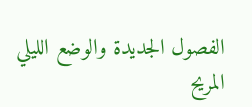الفصول الجديدة والوضع الليلي المريح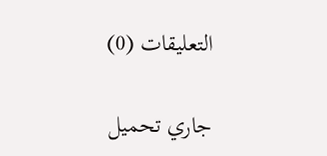التعليقات (0)

جاري تحميل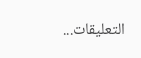التعليقات...